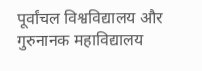पूर्वांचल विश्वविद्यालय और गुरुनानक महाविद्यालय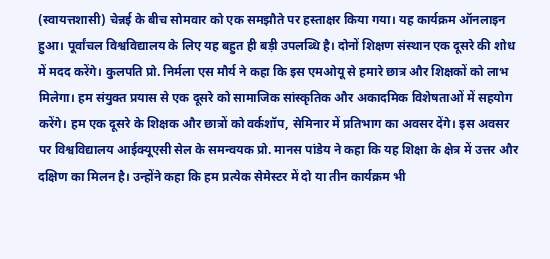(स्वायत्तशासी) चेन्नई के बीच सोमवार को एक समझौते पर हस्ताक्षर किया गया। यह कार्यक्रम ऑनलाइन हुआ। पूर्वांचल विश्वविद्यालय के लिए यह बहुत ही बड़ी उपलब्धि है। दोनों शिक्षण संस्थान एक दूसरे की शोध में मदद करेंगे। कुलपति प्रो. निर्मला एस मौर्य ने कहा कि इस एमओयू से हमारे छात्र और शिक्षकों को लाभ मिलेगा। हम संयुक्त प्रयास से एक दूसरे को सामाजिक सांस्कृतिक और अकादमिक विशेषताओं में सहयोग करेंगे। हम एक दूसरे के शिक्षक और छात्रों को वर्कशॉप, सेमिनार में प्रतिभाग का अवसर देंगे। इस अवसर पर विश्वविद्यालय आईक्यूएसी सेल के समन्वयक प्रो. मानस पांडेय ने कहा कि यह शिक्षा के क्षेत्र में उत्तर और दक्षिण का मिलन है। उन्होंने कहा कि हम प्रत्येक सेमेस्टर में दो या तीन कार्यक्रम भी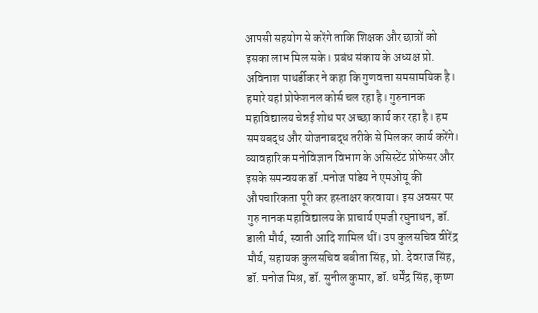आपसी सहयोग से करेंगे ताकि शिक्षक और छात्रों को इसका लाभ मिल सके। प्रबंध संकाय के अध्यक्ष प्रो. अविनाश पाथर्डीकर ने कहा कि गुणवत्ता समसामयिक है। हमारे यहां प्रोफेशनल कोर्स चल रहा है। गुरुनानक महाविद्यालय चेन्नई शोध पर अच्छा कार्य कर रहा है। हम समयबद्ध और योजनाबद्ध तरीके से मिलकर कार्य करेंगे। व्यावहारिक मनोविज्ञान विभाग के असिस्टेंट प्रोफेसर और इसके समन्वयक डॉ .मनोज पांडेय ने एमओयू की औपचारिकता पूरी कर हस्ताक्षर करवाया। इस अवसर पर गुरु नानक महाविद्यालय के प्राचार्य एमजी रघुनाथन, डॉ. डाली मौर्य, स्वाती आदि शामिल थीं। उप कुलसचिव वीरेंद्र मौर्य, सहायक कुलसचिव बबीता सिंह, प्रो. देवराज सिंह, डॉ. मनोज मिश्र, डॉ. सुनील कुमार, डॉ. धर्मेंद्र सिंह, कृष्ण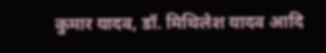कुमार यादव, डॉ. मिथिलेश यादव आदि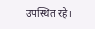उपस्थित रहे।